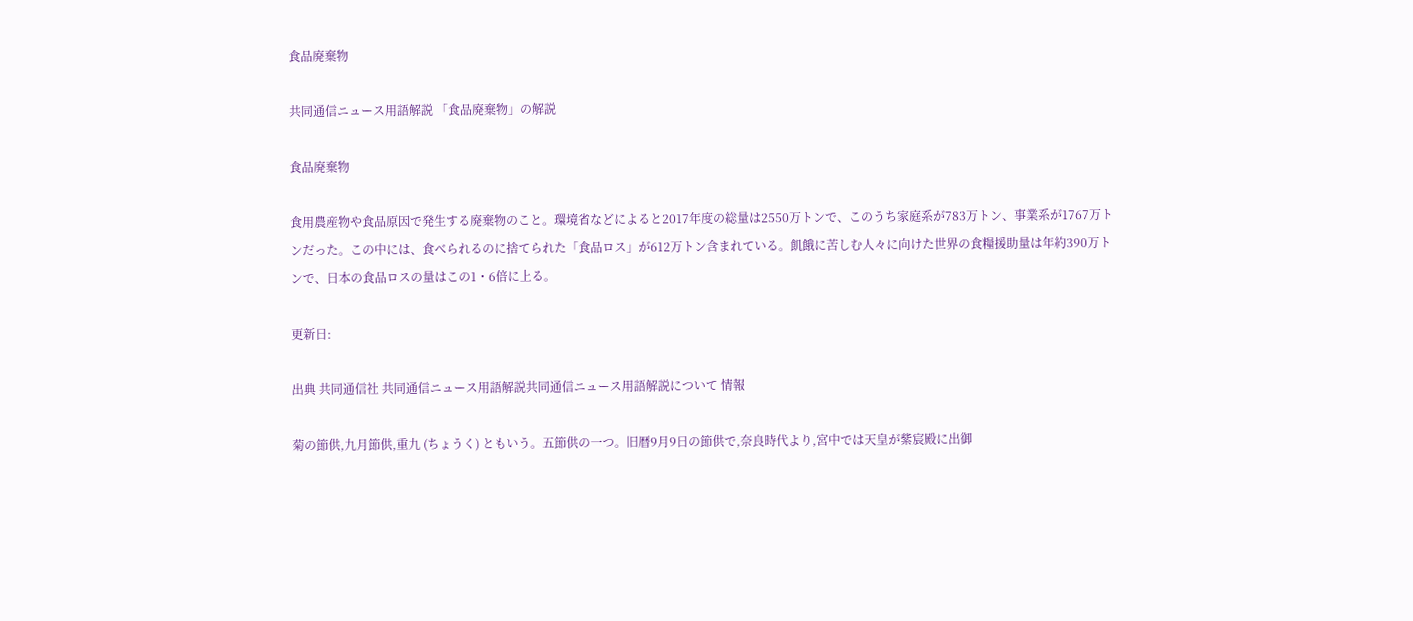食品廃棄物

共同通信ニュース用語解説 「食品廃棄物」の解説

食品廃棄物

食用農産物や食品原因で発生する廃棄物のこと。環境省などによると2017年度の総量は2550万トンで、このうち家庭系が783万トン、事業系が1767万トンだった。この中には、食べられるのに捨てられた「食品ロス」が612万トン含まれている。飢餓に苦しむ人々に向けた世界の食糧援助量は年約390万トンで、日本の食品ロスの量はこの1・6倍に上る。

更新日:

出典 共同通信社 共同通信ニュース用語解説共同通信ニュース用語解説について 情報

菊の節供,九月節供,重九 (ちょうく) ともいう。五節供の一つ。旧暦9月9日の節供で,奈良時代より,宮中では天皇が紫宸殿に出御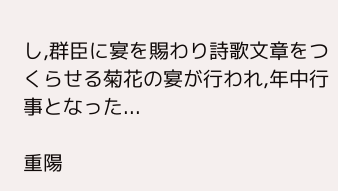し,群臣に宴を賜わり詩歌文章をつくらせる菊花の宴が行われ,年中行事となった...

重陽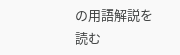の用語解説を読む